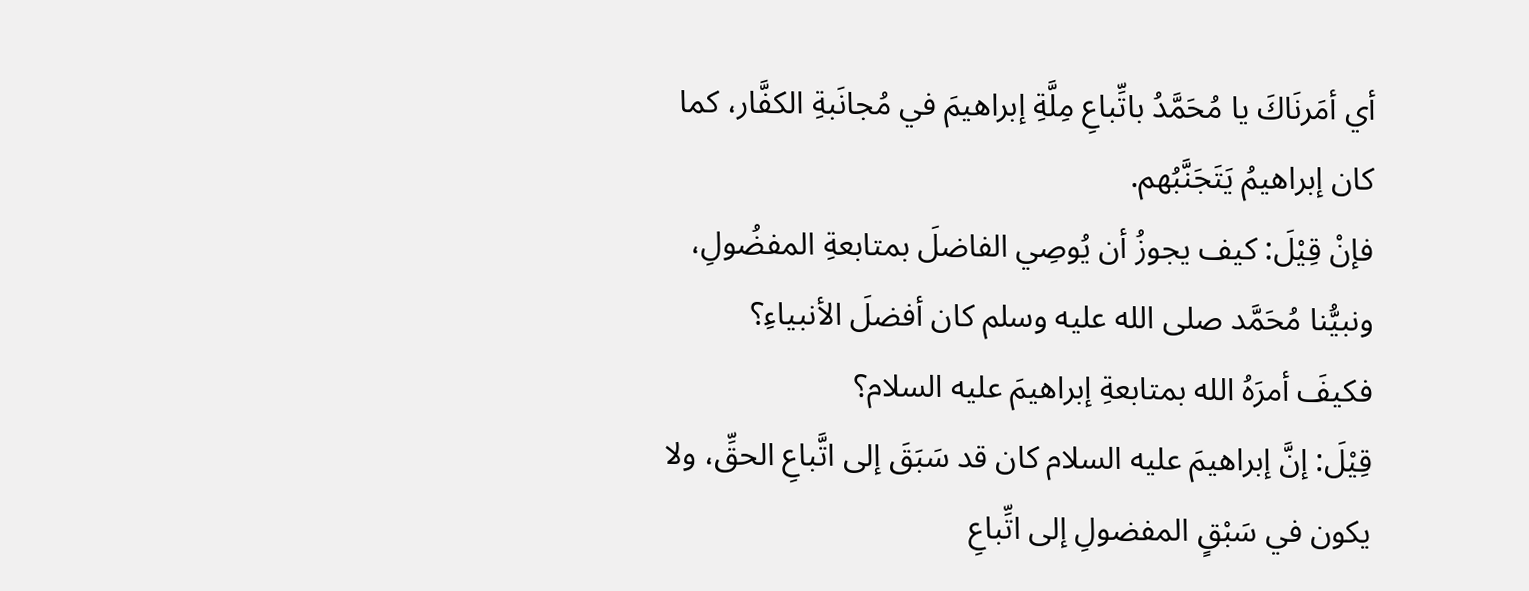أي أمَرنَاكَ يا مُحَمَّدُ باتِّباعِ مِلَّةِ إبراهيمَ في مُجانَبةِ الكفَّار، كما كان إبراهيمُ يَتَجَنَّبُهم.
فإنْ قِيْلَ: كيف يجوزُ أن يُوصِي الفاضلَ بمتابعةِ المفضُولِ، ونبيُّنا مُحَمَّد صلى الله عليه وسلم كان أفضلَ الأنبياءِ؟
فكيفَ أمرَهُ الله بمتابعةِ إبراهيمَ عليه السلام؟
قِيْلَ: إنَّ إبراهيمَ عليه السلام كان قد سَبَقَ إلى اتَّباعِ الحقِّ، ولا يكون في سَبْقٍ المفضولِ إلى اتِّباعِ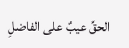الحقِّ عيبٌ على الفاضلِ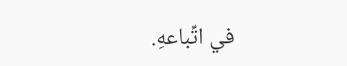في اتِّباعهِ.